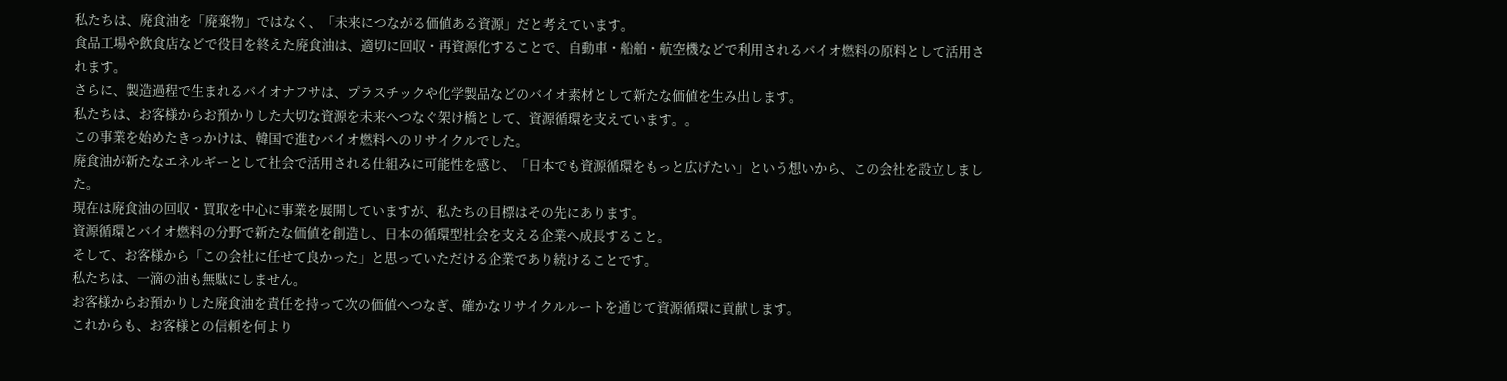私たちは、廃食油を「廃棄物」ではなく、「未来につながる価値ある資源」だと考えています。
食品工場や飲食店などで役目を終えた廃食油は、適切に回収・再資源化することで、自動車・船舶・航空機などで利用されるバイオ燃料の原料として活用されます。
さらに、製造過程で生まれるバイオナフサは、プラスチックや化学製品などのバイオ素材として新たな価値を生み出します。
私たちは、お客様からお預かりした大切な資源を未来へつなぐ架け橋として、資源循環を支えています。。
この事業を始めたきっかけは、韓国で進むバイオ燃料へのリサイクルでした。
廃食油が新たなエネルギーとして社会で活用される仕組みに可能性を感じ、「日本でも資源循環をもっと広げたい」という想いから、この会社を設立しました。
現在は廃食油の回収・買取を中心に事業を展開していますが、私たちの目標はその先にあります。
資源循環とバイオ燃料の分野で新たな価値を創造し、日本の循環型社会を支える企業へ成長すること。
そして、お客様から「この会社に任せて良かった」と思っていただける企業であり続けることです。
私たちは、一滴の油も無駄にしません。
お客様からお預かりした廃食油を責任を持って次の価値へつなぎ、確かなリサイクルルートを通じて資源循環に貢献します。
これからも、お客様との信頼を何より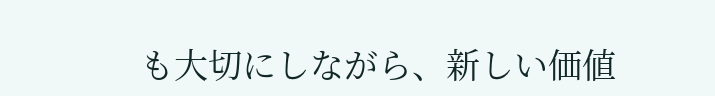も大切にしながら、新しい価値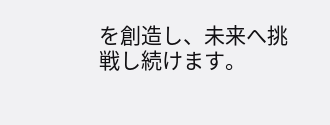を創造し、未来へ挑戦し続けます。